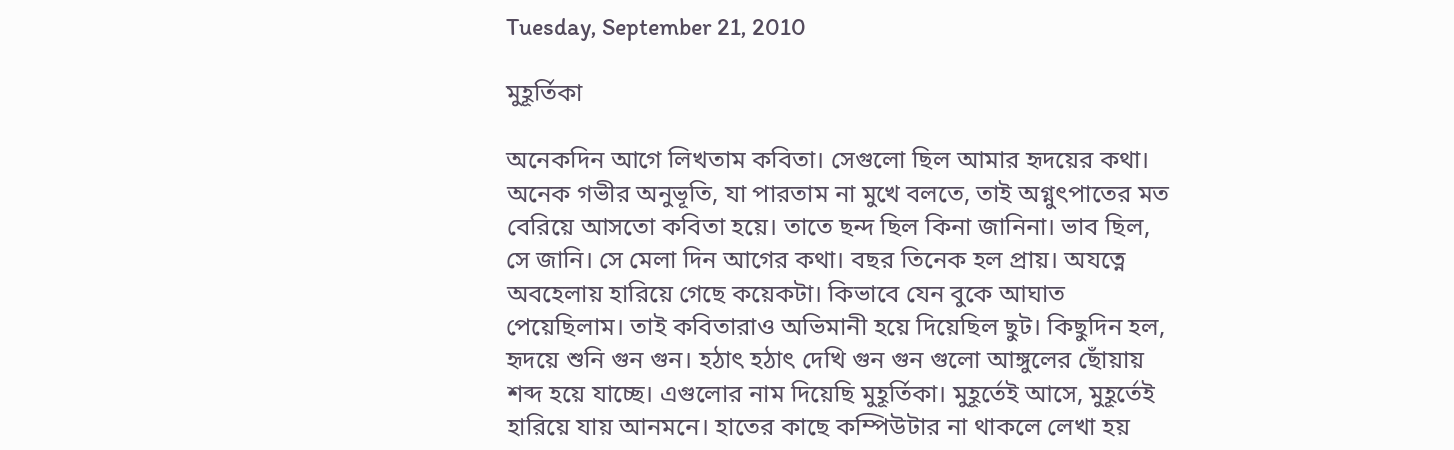Tuesday, September 21, 2010

মুহূর্তিকা

অনেকদিন আগে লিখতাম কবিতা। সেগুলো ছিল আমার হৃদয়ের কথা। অনেক গভীর অনুভূতি, যা পারতাম না মুখে বলতে, তাই অগ্নুৎপাতের মত বেরিয়ে আসতো কবিতা হয়ে। তাতে ছন্দ ছিল কিনা জানিনা। ভাব ছিল, সে জানি। সে মেলা দিন আগের কথা। বছর তিনেক হল প্রায়। অযত্নে অবহেলায় হারিয়ে গেছে কয়েকটা। কিভাবে যেন বুকে আঘাত পেয়েছিলাম। তাই কবিতারাও অভিমানী হয়ে দিয়েছিল ছুট। কিছুদিন হল, হৃদয়ে শুনি গুন গুন। হঠাৎ হঠাৎ দেখি গুন গুন গুলো আঙ্গুলের ছোঁয়ায় শব্দ হয়ে যাচ্ছে। এগুলোর নাম দিয়েছি মুহূর্তিকা। মুহূর্তেই আসে, মুহূর্তেই হারিয়ে যায় আনমনে। হাতের কাছে কম্পিউটার না থাকলে লেখা হয়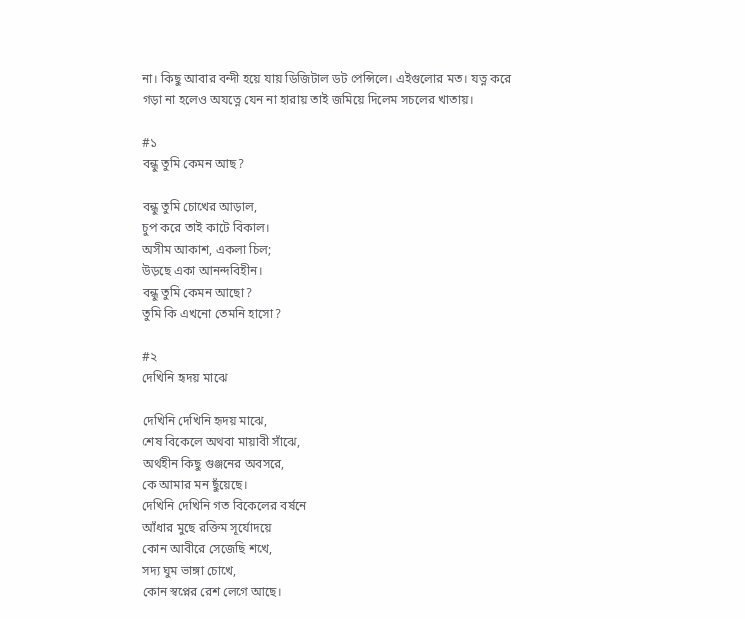না। কিছু আবার বন্দী হয়ে যায় ডিজিটাল ডট পেন্সিলে। এইগুলোর মত। যত্ন করে গড়া না হলেও অযত্নে যেন না হারায় তাই জমিয়ে দিলেম সচলের খাতায়।

#১
বন্ধু তুমি কেমন আছ?

বন্ধু তুমি চোখের আড়াল,
চুপ করে তাই কাটে বিকাল।
অসীম আকাশ, একলা চিল;
উড়ছে একা আনন্দবিহীন।
বন্ধু তুমি কেমন আছো?
তুমি কি এখনো তেমনি হাসো?

#২
দেখিনি হৃদয় মাঝে

দেখিনি দেখিনি হৃদয় মাঝে,
শেষ বিকেলে অথবা মায়াবী সাঁঝে,
অর্থহীন কিছু গুঞ্জনের অবসরে,
কে আমার মন ছুঁয়েছে।
দেখিনি দেখিনি গত বিকেলের বর্ষনে
আঁধার মুছে রক্তিম সূর্যোদয়ে
কোন আবীরে সেজেছি শখে,
সদ্য ঘুম ভাঙ্গা চোখে,
কোন স্বপ্নের রেশ লেগে আছে।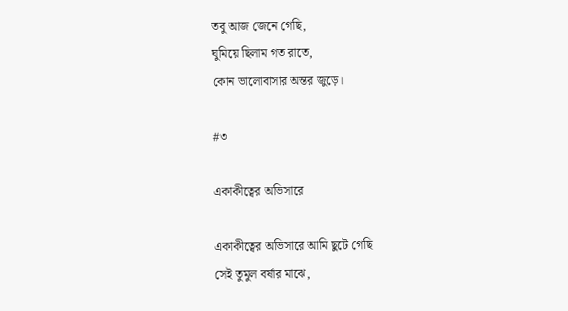তবু আজ জেনে গেছি,
ঘুমিয়ে ছিলাম গত রাতে,
কোন ভালোবাসার অন্তর জুড়ে।

#৩

একাকীত্বের অভিসারে

একাকীত্বের অভিসারে আমি ছুটে গেছি
সেই তুমুল বর্ষার মাঝে,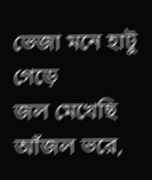ভেজা মনে হাটু গেড়ে
জল মেখেছি আঁজল ভরে,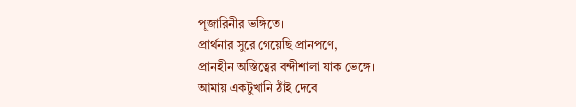পূজারিনীর ভঙ্গিতে।
প্রার্থনার সুরে গেয়েছি প্রানপণে,
প্রানহীন অস্তিত্বের বন্দীশালা যাক ভেঙ্গে।
আমায় একটুখানি ঠাঁই দেবে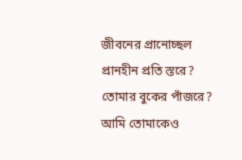জীবনের প্রানোচ্ছল প্রানহীন প্রতি স্তরে?
তোমার বুকের পাঁজরে?
আমি তোমাকেও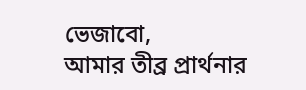ভেজাবো,
আমার তীব্র প্রার্থনার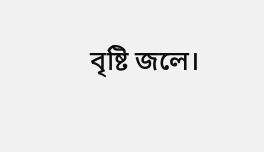বৃষ্টি জলে।